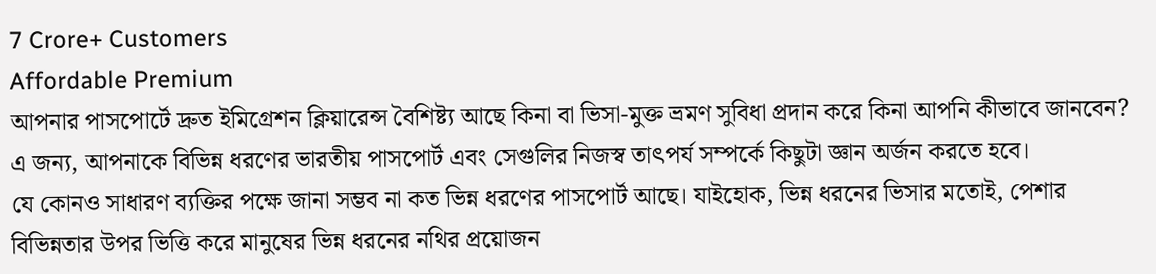7 Crore+ Customers
Affordable Premium
আপনার পাসপোর্টে দ্রুত ইমিগ্রেশন ক্লিয়ারেন্স বৈশিষ্ট্য আছে কিনা বা ভিসা-মুক্ত ভ্রমণ সুবিধা প্রদান করে কিনা আপনি কীভাবে জানবেন?
এ জন্য, আপনাকে বিভিন্ন ধরণের ভারতীয় পাসপোর্ট এবং সেগুলির নিজস্ব তাৎপর্য সম্পর্কে কিছুটা জ্ঞান অর্জন করতে হবে।
যে কোনও সাধারণ ব্যক্তির পক্ষে জানা সম্ভব না কত ভিন্ন ধরণের পাসপোর্ট আছে। যাইহোক, ভিন্ন ধরনের ভিসার মতোই, পেশার বিভিন্নতার উপর ভিত্তি করে মানুষের ভিন্ন ধরনের নথির প্রয়োজন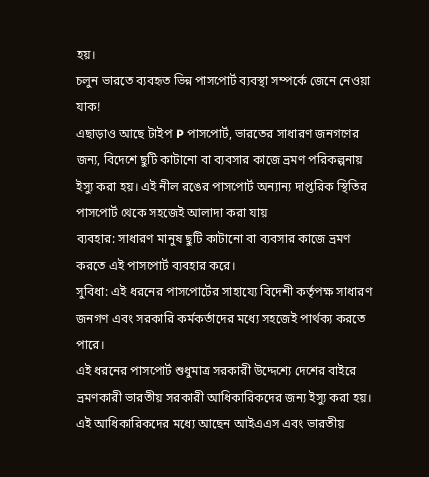হয়।
চলুন ভারতে ব্যবহৃত ভিন্ন পাসপোর্ট ব্যবস্থা সম্পর্কে জেনে নেওয়া যাক!
এছাড়াও আছে টাইপ P পাসপোর্ট, ভারতের সাধারণ জনগণের জন্য, বিদেশে ছুটি কাটানো বা ব্যবসার কাজে ভ্রমণ পরিকল্পনায় ইস্যু করা হয়। এই নীল রঙের পাসপোর্ট অন্যান্য দাপ্তরিক স্থিতির পাসপোর্ট থেকে সহজেই আলাদা করা যায়
ব্যবহার: সাধারণ মানুষ ছুটি কাটানো বা ব্যবসার কাজে ভ্রমণ করতে এই পাসপোর্ট ব্যবহার করে।
সুবিধা: এই ধরনের পাসপোর্টের সাহায্যে বিদেশী কর্তৃপক্ষ সাধারণ জনগণ এবং সরকারি কর্মকর্তাদের মধ্যে সহজেই পার্থক্য করতে পারে।
এই ধরনের পাসপোর্ট শুধুমাত্র সরকারী উদ্দেশ্যে দেশের বাইরে ভ্রমণকারী ভারতীয় সরকারী আধিকারিকদের জন্য ইস্যু করা হয়। এই আধিকারিকদের মধ্যে আছেন আইএএস এবং ভারতীয়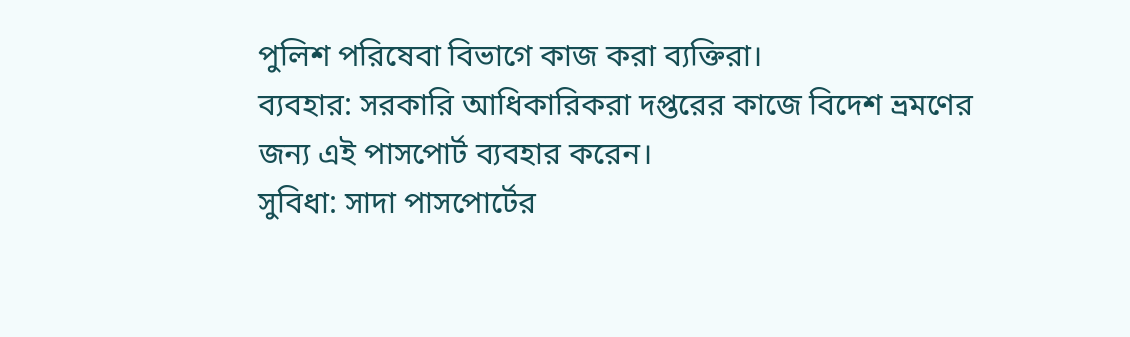পুলিশ পরিষেবা বিভাগে কাজ করা ব্যক্তিরা।
ব্যবহার: সরকারি আধিকারিকরা দপ্তরের কাজে বিদেশ ভ্রমণের জন্য এই পাসপোর্ট ব্যবহার করেন।
সুবিধা: সাদা পাসপোর্টের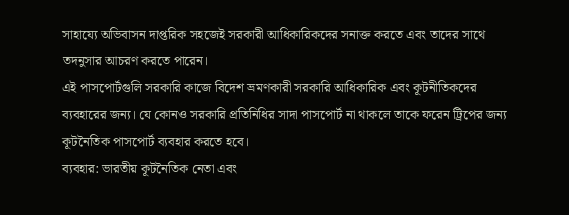সাহায্যে অভিবাসন দাপ্তরিক সহজেই সরকারী আধিকারিকদের সনাক্ত করতে এবং তাদের সাথে তদনুসার আচরণ করতে পারেন।
এই পাসপোর্টগুলি সরকারি কাজে বিদেশ ভ্রমণকারী সরকারি আধিকারিক এবং কূটনীতিকদের ব্যবহারের জন্য। যে কোনও সরকারি প্রতিনিধির সাদা পাসপোর্ট না থাকলে তাকে ফরেন ট্রিপের জন্য কূটনৈতিক পাসপোর্ট ব্যবহার করতে হবে।
ব্যবহার: ভারতীয় কূটনৈতিক নেতা এবং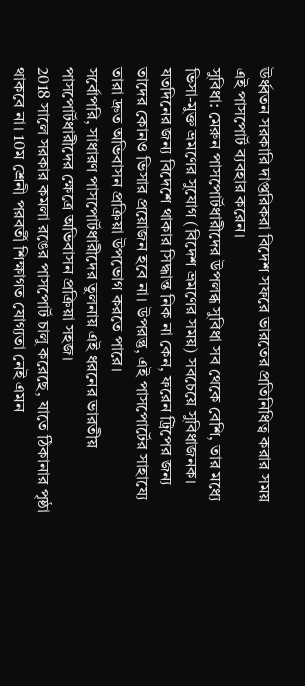ঊর্ধ্বতন সরকারি দাপ্তরিকরা বিদেশ সফরে ভারতের প্রতিনিধিত্ব করার সময় এই পাসপোর্ট ব্যবহার করেন।
সুবিধা: মেরুন পাসপোর্টধারীদের উপলব্ধ সুবিধা সব থেকে বেশি, তার মধ্যে ভিসা-মুক্ত ভ্রমণের সুযোগ (বিদেশ ভ্রমণের সময়) সবচেয়ে সুবিধাজনক। যতদিনের জন্য বিদেশে থাকার সিদ্ধান্ত নিক না কেন, ফরেন ট্রিপের জন্য তাদের কোনও ভিসার প্রয়োজন হবে না। উপরন্তু, এই পাসপোর্টের সাহায্যে তারা দ্রুত অভিবাসন প্রক্রিয়া উপভোগ করতে পারে।
সর্বোপরি, সাধারণ পাসপোর্টধারীদের তুলনায় এই ধরনের ভারতীয় পাসপোর্টধারীদের ক্ষেত্রে অভিবাসন প্রক্রিয়া সহজ।
2018 সালে সরকার কমলা রঙের পাসপোর্ট চালু করেছে, যাতে ঠিকানার পৃষ্ঠা থাকবে না। 10ম শ্রেনী পরবর্তী শিক্ষাগত যোগ্যতা নেই এমন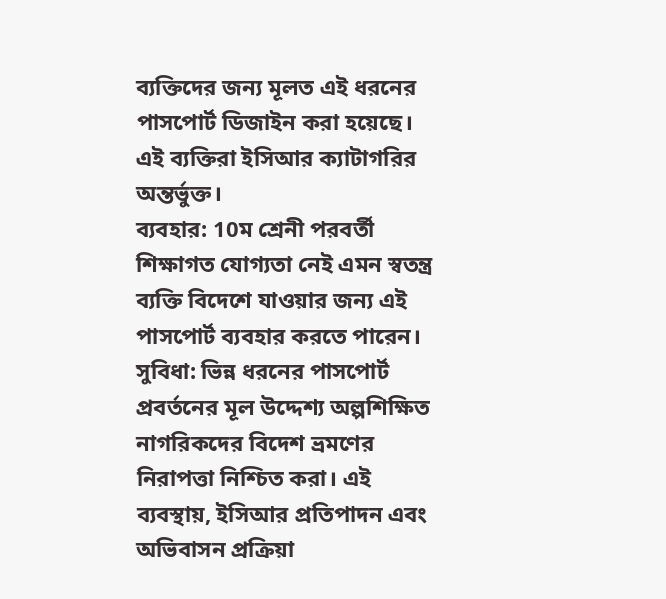ব্যক্তিদের জন্য মূলত এই ধরনের পাসপোর্ট ডিজাইন করা হয়েছে। এই ব্যক্তিরা ইসিআর ক্যাটাগরির অন্তর্ভুক্ত।
ব্যবহার: 10ম শ্রেনী পরবর্তী শিক্ষাগত যোগ্যতা নেই এমন স্বতন্ত্র ব্যক্তি বিদেশে যাওয়ার জন্য এই পাসপোর্ট ব্যবহার করতে পারেন।
সুবিধা: ভিন্ন ধরনের পাসপোর্ট প্রবর্তনের মূল উদ্দেশ্য অল্পশিক্ষিত নাগরিকদের বিদেশ ভ্রমণের নিরাপত্তা নিশ্চিত করা। এই ব্যবস্থায়, ইসিআর প্রতিপাদন এবং অভিবাসন প্রক্রিয়া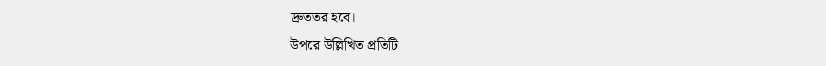দ্রুততর হবে।
উপরে উল্লিখিত প্রতিটি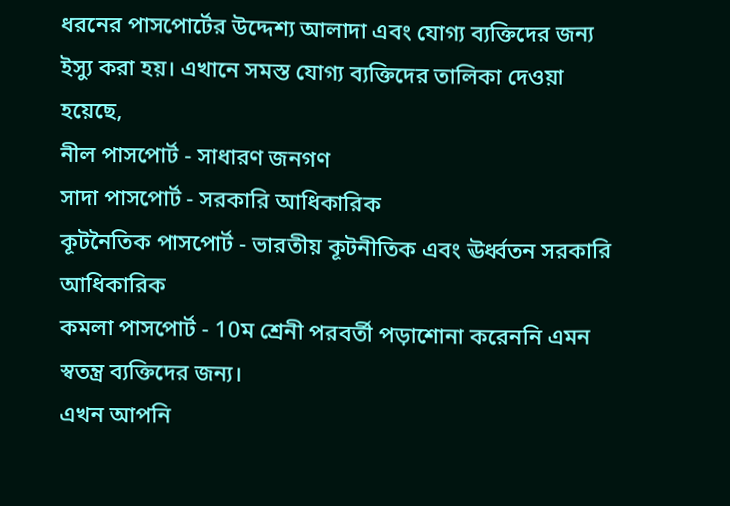ধরনের পাসপোর্টের উদ্দেশ্য আলাদা এবং যোগ্য ব্যক্তিদের জন্য ইস্যু করা হয়। এখানে সমস্ত যোগ্য ব্যক্তিদের তালিকা দেওয়া হয়েছে,
নীল পাসপোর্ট - সাধারণ জনগণ
সাদা পাসপোর্ট - সরকারি আধিকারিক
কূটনৈতিক পাসপোর্ট - ভারতীয় কূটনীতিক এবং ঊর্ধ্বতন সরকারি আধিকারিক
কমলা পাসপোর্ট - 10ম শ্রেনী পরবর্তী পড়াশোনা করেননি এমন স্বতন্ত্র ব্যক্তিদের জন্য।
এখন আপনি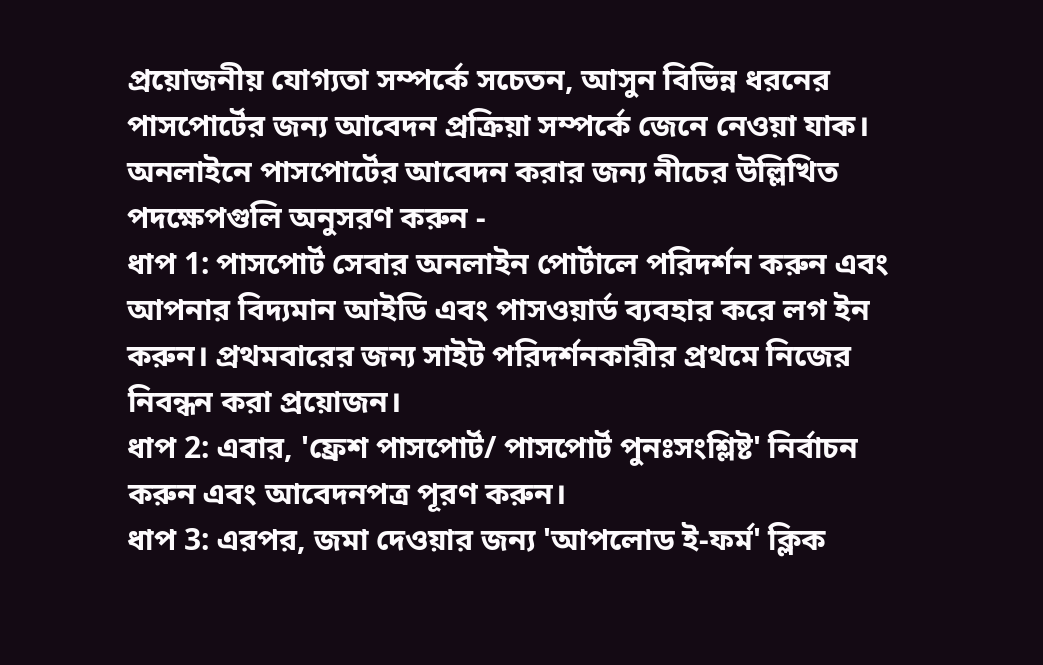প্রয়োজনীয় যোগ্যতা সম্পর্কে সচেতন, আসুন বিভিন্ন ধরনের পাসপোর্টের জন্য আবেদন প্রক্রিয়া সম্পর্কে জেনে নেওয়া যাক।
অনলাইনে পাসপোর্টের আবেদন করার জন্য নীচের উল্লিখিত পদক্ষেপগুলি অনুসরণ করুন -
ধাপ 1: পাসপোর্ট সেবার অনলাইন পোর্টালে পরিদর্শন করুন এবং আপনার বিদ্যমান আইডি এবং পাসওয়ার্ড ব্যবহার করে লগ ইন করুন। প্রথমবারের জন্য সাইট পরিদর্শনকারীর প্রথমে নিজের নিবন্ধন করা প্রয়োজন।
ধাপ 2: এবার, 'ফ্রেশ পাসপোর্ট/ পাসপোর্ট পুনঃসংশ্লিষ্ট' নির্বাচন করুন এবং আবেদনপত্র পূরণ করুন।
ধাপ 3: এরপর, জমা দেওয়ার জন্য 'আপলোড ই-ফর্ম' ক্লিক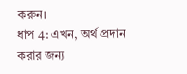করুন।
ধাপ 4: এখন, অর্থ প্রদান করার জন্য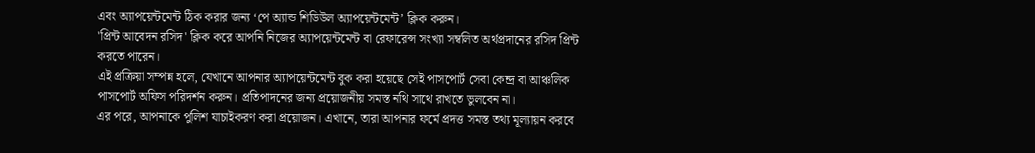এবং অ্যাপয়েন্টমেন্ট ঠিক করার জন্য ‘পে অ্যান্ড শিডিউল অ্যাপয়েন্টমেন্ট’ ক্লিক করুন।
'প্রিন্ট আবেদন রসিদ' ক্লিক করে আপনি নিজের অ্যাপয়েন্টমেন্ট বা রেফারেন্স সংখ্যা সম্বলিত অর্থপ্রদানের রসিদ প্রিন্ট করতে পারেন।
এই প্রক্রিয়া সম্পন্ন হলে, যেখানে আপনার অ্যাপয়েন্টমেন্ট বুক করা হয়েছে সেই পাসপোর্ট সেবা কেন্দ্র বা আঞ্চলিক পাসপোর্ট অফিস পরিদর্শন করুন। প্রতিপাদনের জন্য প্রয়োজনীয় সমস্ত নথি সাথে রাখতে ভুলবেন না।
এর পরে, আপনাকে পুলিশ যাচাইকরণ করা প্রয়োজন। এখানে, তারা আপনার ফর্মে প্রদত্ত সমস্ত তথ্য মূল্যায়ন করবে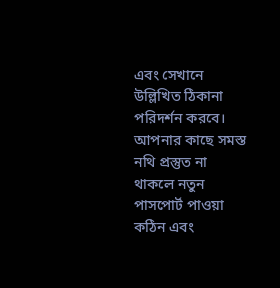এবং সেখানে উল্লিখিত ঠিকানা পরিদর্শন করবে।
আপনার কাছে সমস্ত নথি প্রস্তুত না থাকলে নতুন পাসপোর্ট পাওয়া কঠিন এবং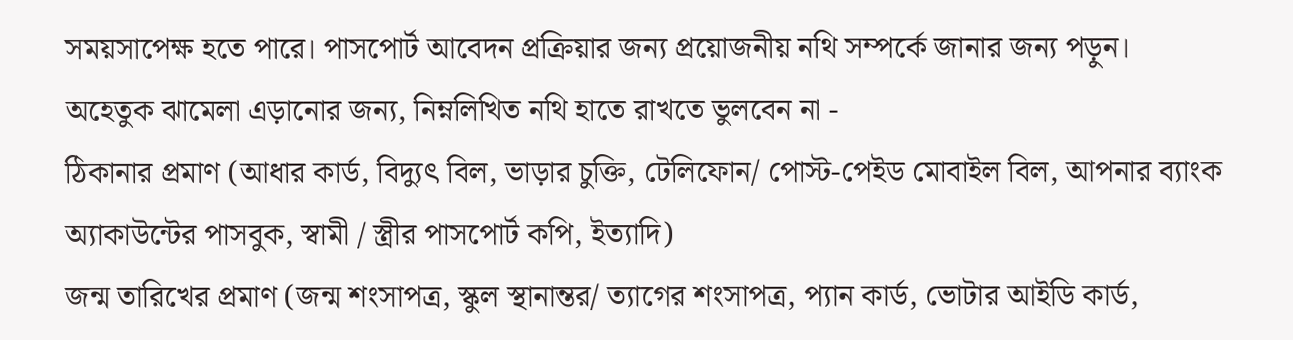সময়সাপেক্ষ হতে পারে। পাসপোর্ট আবেদন প্রক্রিয়ার জন্য প্রয়োজনীয় নথি সম্পর্কে জানার জন্য পড়ুন।
অহেতুক ঝামেলা এড়ানোর জন্য, নিম্নলিখিত নথি হাতে রাখতে ভুলবেন না -
ঠিকানার প্রমাণ (আধার কার্ড, বিদ্যুৎ বিল, ভাড়ার চুক্তি, টেলিফোন/ পোস্ট-পেইড মোবাইল বিল, আপনার ব্যাংক অ্যাকাউন্টের পাসবুক, স্বামী / স্ত্রীর পাসপোর্ট কপি, ইত্যাদি)
জন্ম তারিখের প্রমাণ (জন্ম শংসাপত্র, স্কুল স্থানান্তর/ ত্যাগের শংসাপত্র, প্যান কার্ড, ভোটার আইডি কার্ড,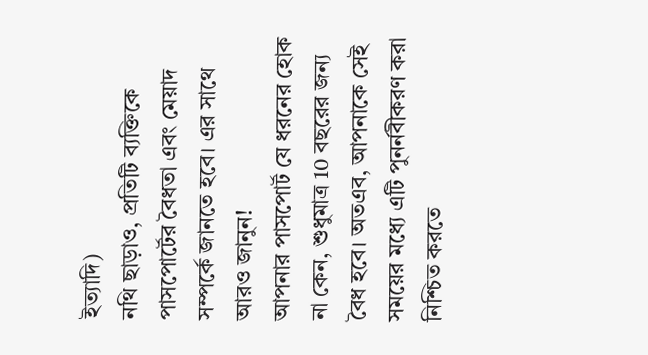ইত্যাদি)
নথি ছাড়াও, প্রতিটি ব্যক্তিকে পাসপোর্টের বৈধতা এবং মেয়াদ সম্পর্কে জানতে হবে। এর সাথে আরও জানুন!
আপনার পাসপোর্ট যে ধরনের হোক না কেন, শুধুমাত্র 10 বছরের জন্য বৈধ হবে। অতএব, আপনাকে সেই সময়ের মধ্যে এটি পুনর্নবীকরণ করা নিশ্চিত করতে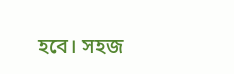হবে। সহজ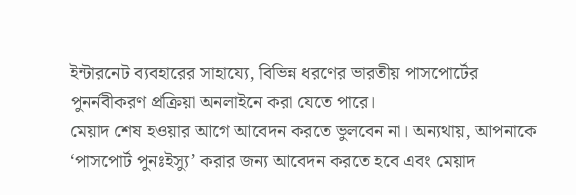ইন্টারনেট ব্যবহারের সাহায্যে, বিভিন্ন ধরণের ভারতীয় পাসপোর্টের পুনর্নবীকরণ প্রক্রিয়া অনলাইনে করা যেতে পারে।
মেয়াদ শেষ হওয়ার আগে আবেদন করতে ভুলবেন না। অন্যথায়, আপনাকে ‘পাসপোর্ট পুনঃইস্যু’ করার জন্য আবেদন করতে হবে এবং মেয়াদ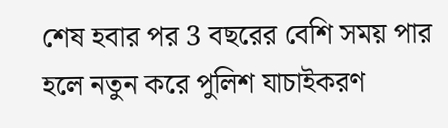শেষ হবার পর 3 বছরের বেশি সময় পার হলে নতুন করে পুলিশ যাচাইকরণ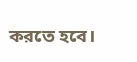করতে হবে।